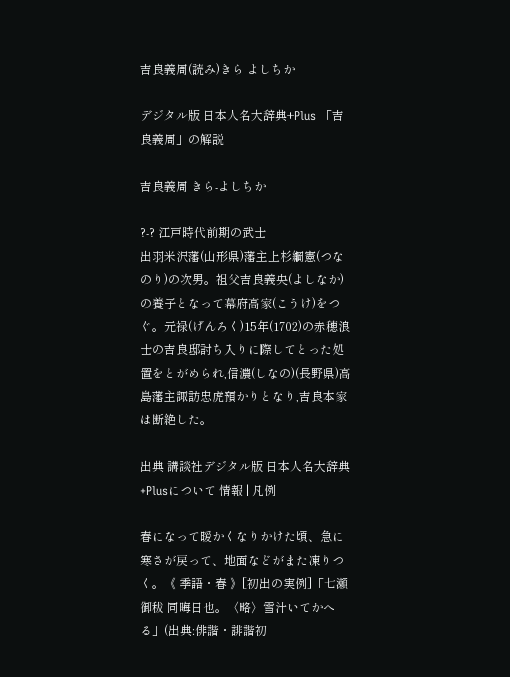吉良義周(読み)きら よしちか

デジタル版 日本人名大辞典+Plus 「吉良義周」の解説

吉良義周 きら-よしちか

?-? 江戸時代前期の武士
出羽米沢藩(山形県)藩主上杉綱憲(つなのり)の次男。祖父吉良義央(よしなか)の養子となって幕府高家(こうけ)をつぐ。元禄(げんろく)15年(1702)の赤穂浪士の吉良邸討ち入りに際してとった処置をとがめられ,信濃(しなの)(長野県)高島藩主諏訪忠虎預かりとなり,吉良本家は断絶した。

出典 講談社デジタル版 日本人名大辞典+Plusについて 情報 | 凡例

春になって暖かくなりかけた頃、急に寒さが戻って、地面などがまた凍りつく。《 季語・春 》[初出の実例]「七瀬御秡 同晦日也。〈略〉雪汁いてかへる」(出典:俳諧・誹諧初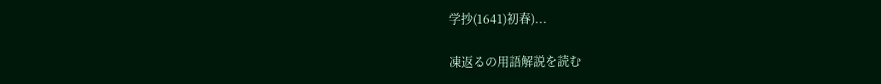学抄(1641)初春)...

凍返るの用語解説を読む